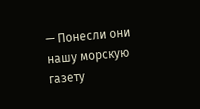— Понесли они нашу морскую газету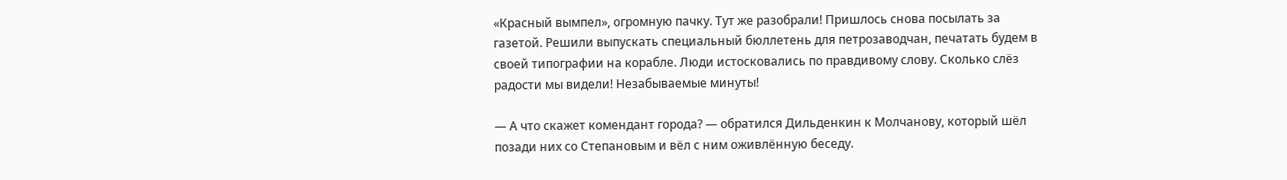«Красный вымпел», огромную пачку. Тут же разобрали! Пришлось снова посылать за газетой. Решили выпускать специальный бюллетень для петрозаводчан, печатать будем в своей типографии на корабле. Люди истосковались по правдивому слову. Сколько слёз радости мы видели! Незабываемые минуты!

— А что скажет комендант города? — обратился Дильденкин к Молчанову, который шёл позади них со Степановым и вёл с ним оживлённую беседу.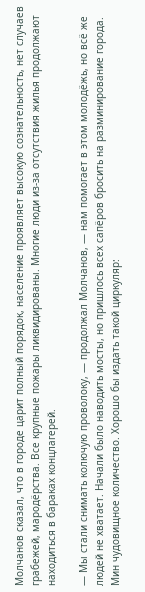Молчанов сказал, что в городе царит полный порядок, население проявляет высокую сознательность, нет случаев грабежей, мародёрства. Все крупные пожары ликвидированы. Многие люди из-за отсутствия жилья продолжают находиться в бараках концлагерей.

— Мы стали снимать колючую проволоку, — продолжал Молчанов, — нам помогает в этом молодёжь, но всё же людей не хватает. Начали было наводить мосты, но пришлось всех сапёров бросить на разминирование города. Мин чудовищное количество. Хорошо бы издать такой циркуляр: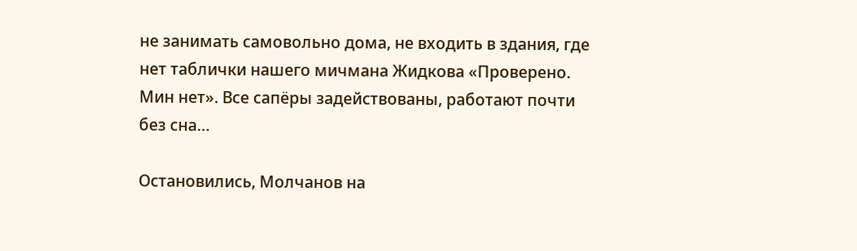не занимать самовольно дома, не входить в здания, где нет таблички нашего мичмана Жидкова «Проверено. Мин нет». Все сапёры задействованы, работают почти без сна…

Остановились, Молчанов на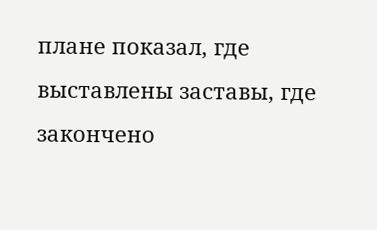плане показал, где выставлены заставы, где закончено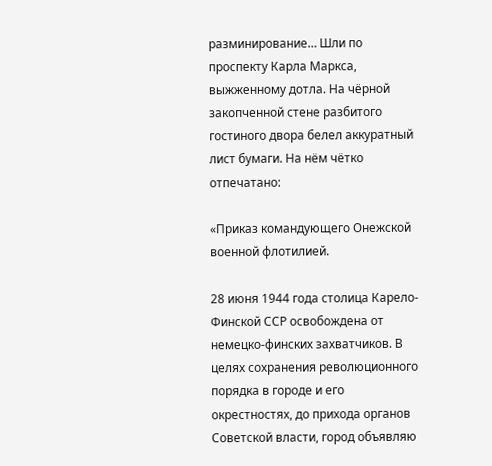разминирование… Шли по проспекту Карла Маркса, выжженному дотла. На чёрной закопченной стене разбитого гостиного двора белел аккуратный лист бумаги. На нём чётко отпечатано:

«Приказ командующего Онежской военной флотилией.

28 июня 1944 года столица Карело-Финской ССР освобождена от немецко-финских захватчиков. В целях сохранения революционного порядка в городе и его окрестностях, до прихода органов Советской власти, город объявляю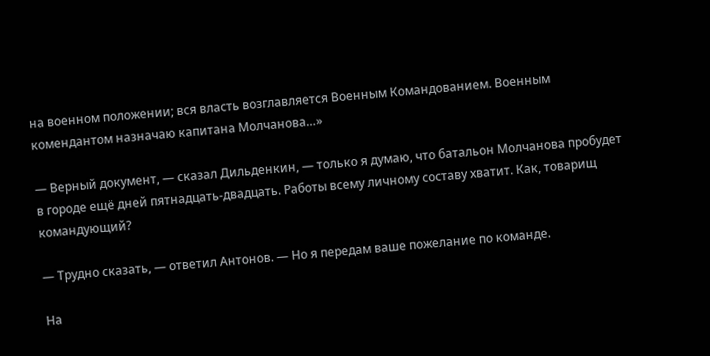на военном положении; вся власть возглавляется Военным Командованием. Военным комендантом назначаю капитана Молчанова…»

— Верный документ, — сказал Дильденкин, — только я думаю, что батальон Молчанова пробудет в городе ещё дней пятнадцать-двадцать. Работы всему личному составу хватит. Как, товарищ командующий?

— Трудно сказать, — ответил Антонов. — Но я передам ваше пожелание по команде.

На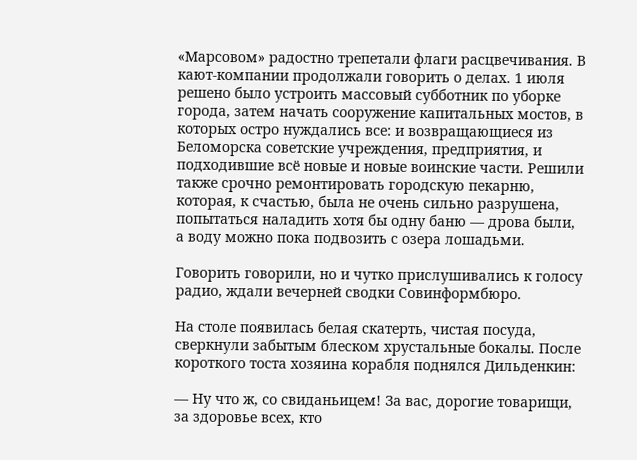«Марсовом» радостно трепетали флаги расцвечивания. В кают-компании продолжали говорить о делах. 1 июля решено было устроить массовый субботник по уборке города, затем начать сооружение капитальных мостов, в которых остро нуждались все: и возвращающиеся из Беломорска советские учреждения, предприятия, и подходившие всё новые и новые воинские части. Решили также срочно ремонтировать городскую пекарню, которая, к счастью, была не очень сильно разрушена, попытаться наладить хотя бы одну баню — дрова были, а воду можно пока подвозить с озера лошадьми.

Говорить говорили, но и чутко прислушивались к голосу радио, ждали вечерней сводки Совинформбюро.

На столе появилась белая скатерть, чистая посуда, сверкнули забытым блеском хрустальные бокалы. После короткого тоста хозяина корабля поднялся Дильденкин:

— Ну что ж, со свиданьицем! За вас, дорогие товарищи, за здоровье всех, кто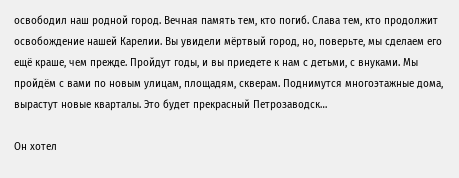освободил наш родной город. Вечная память тем, кто погиб. Слава тем, кто продолжит освобождение нашей Карелии. Вы увидели мёртвый город, но, поверьте, мы сделаем его ещё краше, чем прежде. Пройдут годы, и вы приедете к нам с детьми, с внуками. Мы пройдём с вами по новым улицам, площадям, скверам. Поднимутся многоэтажные дома, вырастут новые кварталы. Это будет прекрасный Петрозаводск…

Он хотел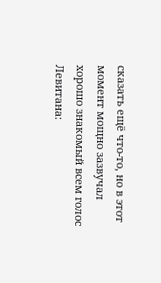сказать ещё что-то, но в этот момент мощно зазвучал хорошо знакомый всем голос Левитана: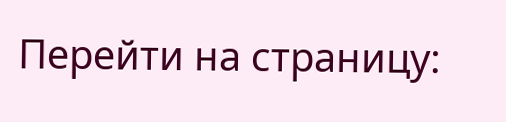Перейти на страницу: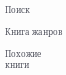Поиск

Книга жанров

Похожие книги